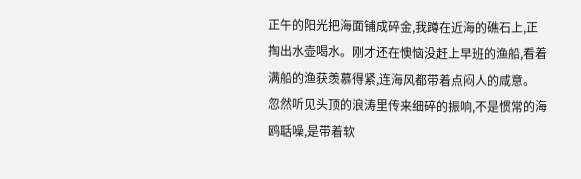正午的阳光把海面铺成碎金,我蹲在近海的礁石上,正掏出水壶喝水。刚才还在懊恼没赶上早班的渔船,看着满船的渔获羡慕得紧,连海风都带着点闷人的咸意。
忽然听见头顶的浪涛里传来细碎的振响,不是惯常的海鸥聒噪,是带着软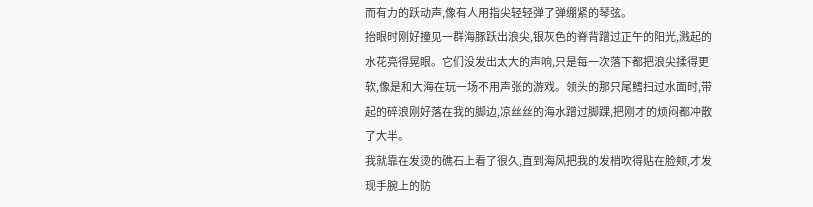而有力的跃动声,像有人用指尖轻轻弹了弹绷紧的琴弦。
抬眼时刚好撞见一群海豚跃出浪尖,银灰色的脊背蹭过正午的阳光,溅起的水花亮得晃眼。它们没发出太大的声响,只是每一次落下都把浪尖揉得更软,像是和大海在玩一场不用声张的游戏。领头的那只尾鳍扫过水面时,带起的碎浪刚好落在我的脚边,凉丝丝的海水蹭过脚踝,把刚才的烦闷都冲散了大半。
我就靠在发烫的礁石上看了很久,直到海风把我的发梢吹得贴在脸颊,才发现手腕上的防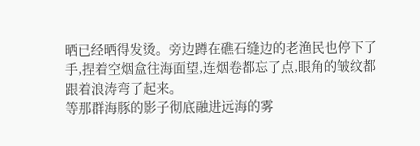晒已经晒得发烫。旁边蹲在礁石缝边的老渔民也停下了手,捏着空烟盒往海面望,连烟卷都忘了点,眼角的皱纹都跟着浪涛弯了起来。
等那群海豚的影子彻底融进远海的雾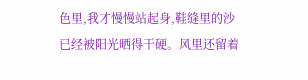色里,我才慢慢站起身,鞋缝里的沙已经被阳光晒得干硬。风里还留着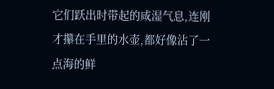它们跃出时带起的咸湿气息,连刚才攥在手里的水壶,都好像沾了一点海的鲜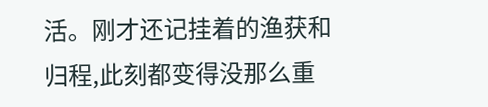活。刚才还记挂着的渔获和归程,此刻都变得没那么重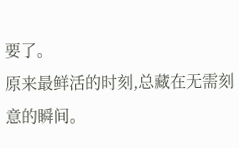要了。
原来最鲜活的时刻,总藏在无需刻意的瞬间。